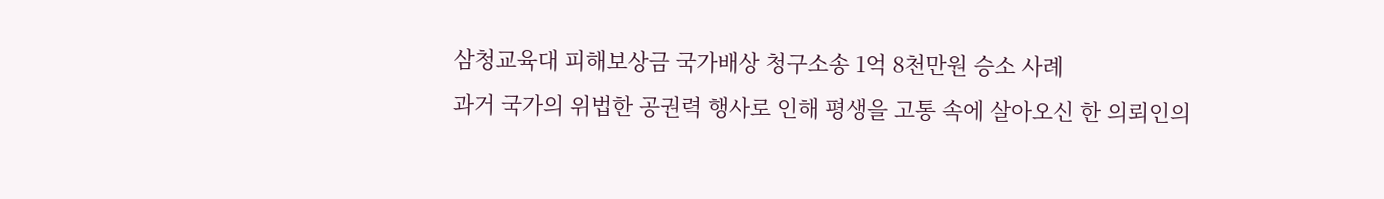삼청교육대 피해보상금 국가배상 청구소송 1억 8천만원 승소 사례
과거 국가의 위법한 공권력 행사로 인해 평생을 고통 속에 살아오신 한 의뢰인의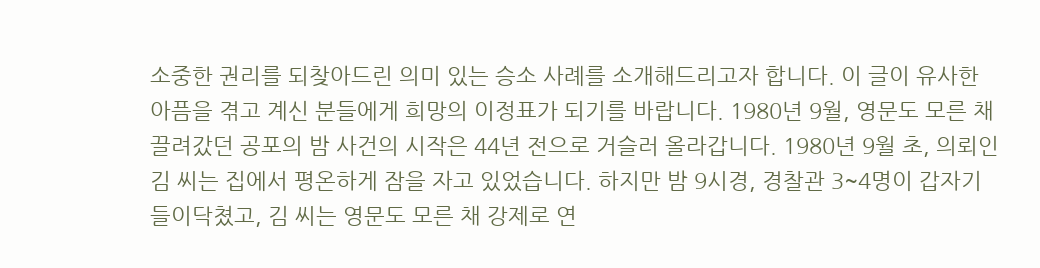소중한 권리를 되찾아드린 의미 있는 승소 사례를 소개해드리고자 합니다. 이 글이 유사한 아픔을 겪고 계신 분들에게 희망의 이정표가 되기를 바랍니다. 1980년 9월, 영문도 모른 채 끌려갔던 공포의 밤 사건의 시작은 44년 전으로 거슬러 올라갑니다. 1980년 9월 초, 의뢰인 김 씨는 집에서 평온하게 잠을 자고 있었습니다. 하지만 밤 9시경, 경찰관 3~4명이 갑자기 들이닥쳤고, 김 씨는 영문도 모른 채 강제로 연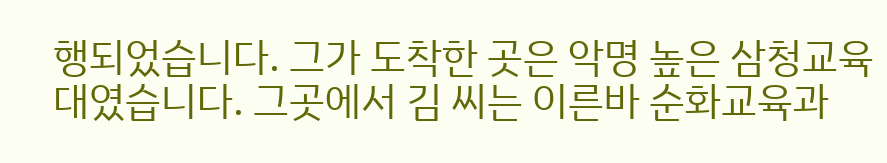행되었습니다. 그가 도착한 곳은 악명 높은 삼청교육대였습니다. 그곳에서 김 씨는 이른바 순화교육과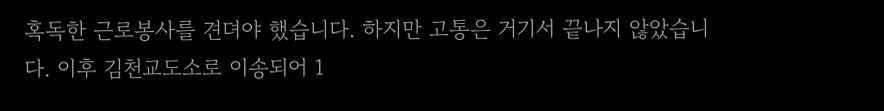혹독한 근로봉사를 견뎌야 했습니다. 하지만 고통은 거기서 끝나지 않았습니다. 이후 김천교도소로 이송되어 1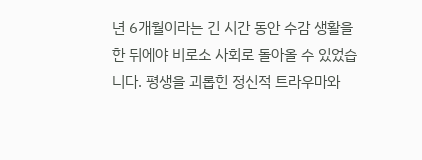년 6개월이라는 긴 시간 동안 수감 생활을 한 뒤에야 비로소 사회로 돌아올 수 있었습니다. 평생을 괴롭힌 정신적 트라우마와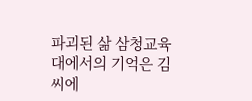파괴된 삶 삼청교육대에서의 기억은 김 씨에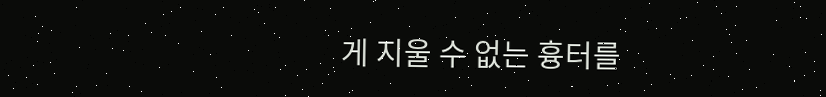게 지울 수 없는 흉터를